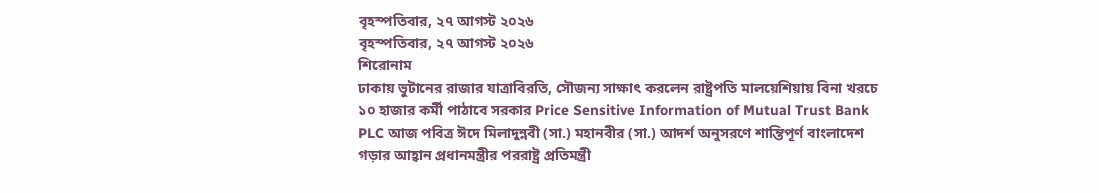বৃহস্পতিবার, ২৭ আগস্ট ২০২৬
বৃহস্পতিবার, ২৭ আগস্ট ২০২৬
শিরোনাম
ঢাকায় ভুটানের রাজার যাত্রাবিরতি, সৌজন্য সাক্ষাৎ করলেন রাষ্ট্রপতি মালয়েশিয়ায় বিনা খরচে ১০ হাজার কর্মী পাঠাবে সরকার Price Sensitive Information of Mutual Trust Bank PLC আজ পবিত্র ঈদে মিলাদুন্নবী (সা.) মহানবীর (সা.) আদর্শ অনুসরণে শান্তিপূর্ণ বাংলাদেশ গড়ার আহ্বান প্রধানমন্ত্রীর পররাষ্ট্র প্রতিমন্ত্রী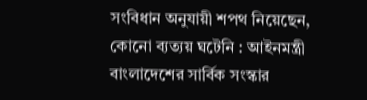সংবিধান অনুযায়ী শপথ নিয়েছেন, কোনো ব্যত্যয় ঘটেনি : আইনমন্ত্রী বাংলাদেশের সার্বিক সংস্কার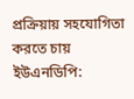প্রক্রিয়ায় সহযোগিতা করতে চায় ইউএনডিপি: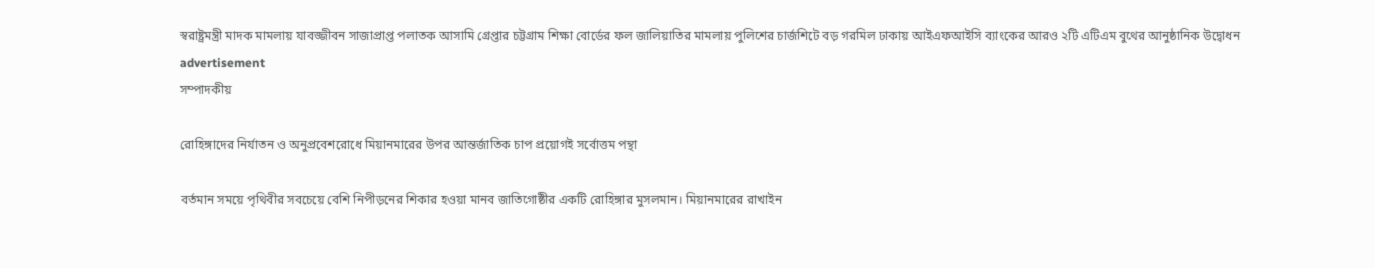স্বরাষ্ট্রমন্ত্রী মাদক মামলায় যাবজ্জীবন সাজাপ্রাপ্ত পলাতক আসামি গ্রেপ্তার চট্টগ্রাম শিক্ষা বোর্ডের ফল জালিয়াতির মামলায় পুলিশের চার্জশিটে বড় গরমিল ঢাকায় আইএফআইসি ব্যাংকের আরও ২টি এটিএম বুথের আনুষ্ঠানিক উদ্বোধন
advertisement
সম্পাদকীয়

রোহিঙ্গাদের নির্যাতন ও অনুপ্রবেশরোধে মিয়ানমারের উপর আন্তর্জাতিক চাপ প্রয়োগই সর্বোত্তম পন্থা

বর্তমান সময়ে পৃথিবীর সবচেয়ে বেশি নিপীড়নের শিকার হওয়া মানব জাতিগোষ্ঠীর একটি রোহিঙ্গার মুসলমান। মিয়ানমারের রাখাইন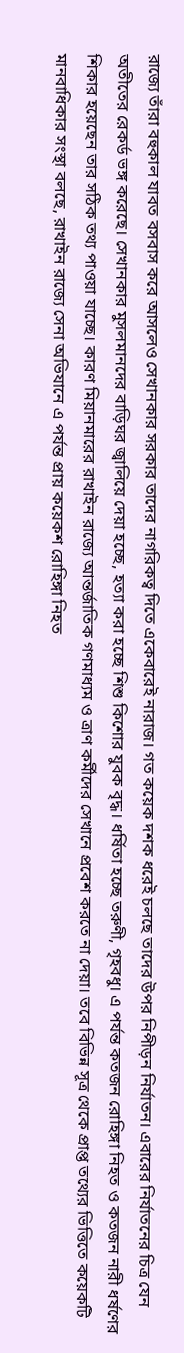রাজ্যে তাঁরা বহুকাল যাবত বসবাস করে আসলেও সেখানকার সরকার তাদের নাগরিকত্ব দিতে একেবারেই নারাজ। গত কয়েক দশক ধরেই চলছে তাদের উপর নিপীড়ন নির্যাতন। এবারের নির্যাতনের চিত্র যেন অতীতের রেকর্ড ভঙ্গ করেছে। সেখানকার মুসলমানদের বাড়িঘর জ্বালিয়ে দেয়া হচ্ছে, হত্যা করা হচ্ছে শিশু কিশোর যুবক বৃদ্ধ। ধর্ষিতা হচ্ছে তরুণী, গৃহবধু। এ পর্যন্ত কতজন রোহিঙ্গা নিহত ও কতজন নারী ধর্ষণের শিকার হয়েছেন তার সঠিক তথ্য পাওয়া যাচ্ছে। কারণ মিয়ানমারের রাখাইন রাজ্যে আন্তর্জাতিক গণমাধ্যম ও ত্রাণ কর্মীদের সেখানে প্রবেশ করতে না দেয়া। তবে বিভিন্ন সূত্র থেকে প্রাপ্ত তথ্যের ভিত্তিতে কয়েকটি মানবাধিকার সংস্থা বলছে, রাখাইন রাজ্যে সেনা অভিযানে এ পর্যন্ত প্রায় কয়েকশ রোহিঙ্গা নিহত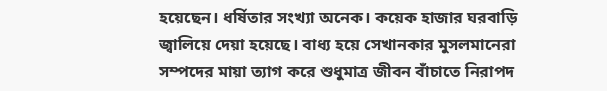হয়েছেন। ধর্ষিতার সংখ্যা অনেক। কয়েক হাজার ঘরবাড়ি জ্বালিয়ে দেয়া হয়েছে। বাধ্য হয়ে সেখানকার মুসলমানেরা সম্পদের মায়া ত্যাগ করে শুধুমাত্র জীবন বাঁচাতে নিরাপদ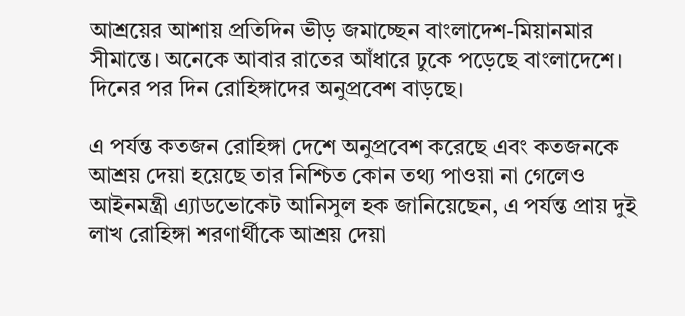আশ্রয়ের আশায় প্রতিদিন ভীড় জমাচ্ছেন বাংলাদেশ-মিয়ানমার সীমান্তে। অনেকে আবার রাতের আঁধারে ঢুকে পড়েছে বাংলাদেশে।  দিনের পর দিন রোহিঙ্গাদের অনুপ্রবেশ বাড়ছে।

এ পর্যন্ত কতজন রোহিঙ্গা দেশে অনুপ্রবেশ করেছে এবং কতজনকে আশ্রয় দেয়া হয়েছে তার নিশ্চিত কোন তথ্য পাওয়া না গেলেও আইনমন্ত্রী এ্যাডভোকেট আনিসুল হক জানিয়েছেন, এ পর্যন্ত প্রায় দুই লাখ রোহিঙ্গা শরণার্থীকে আশ্রয় দেয়া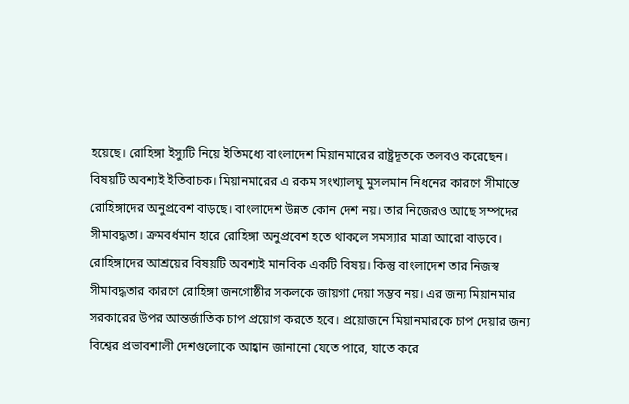হয়েছে। রোহিঙ্গা ইস্যুটি নিয়ে ইতিমধ্যে বাংলাদেশ মিয়ানমারের রাষ্ট্রদূতকে তলবও করেছেন। বিষয়টি অবশ্যই ইতিবাচক। মিয়ানমারের এ রকম সংখ্যালঘু মুসলমান নিধনের কারণে সীমান্তে রোহিঙ্গাদের অনুপ্রবেশ বাড়ছে। বাংলাদেশ উন্নত কোন দেশ নয়। তার নিজেরও আছে সম্পদের সীমাবদ্ধতা। ক্রমবর্ধমান হারে রোহিঙ্গা অনুপ্রবেশ হতে থাকলে সমস্যার মাত্রা আরো বাড়বে।
রোহিঙ্গাদের আশ্রয়ের বিষয়টি অবশ্যই মানবিক একটি বিষয়। কিন্তু বাংলাদেশ তার নিজস্ব সীমাবদ্ধতার কারণে রোহিঙ্গা জনগোষ্ঠীর সকলকে জায়গা দেয়া সম্ভব নয়। এর জন্য মিয়ানমার সরকারের উপর আন্তর্জাতিক চাপ প্রয়োগ করতে হবে। প্রয়োজনে মিয়ানমারকে চাপ দেয়ার জন্য বিশ্বের প্রভাবশালী দেশগুলোকে আহ্বান জানানো যেতে পারে, যাতে করে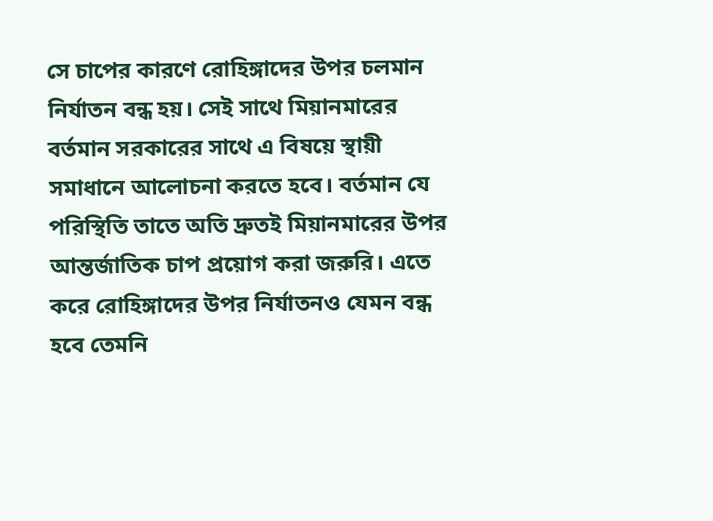সে চাপের কারণে রোহিঙ্গাদের উপর চলমান নির্যাতন বন্ধ হয়। সেই সাথে মিয়ানমারের বর্তমান সরকারের সাথে এ বিষয়ে স্থায়ী সমাধানে আলোচনা করতে হবে। বর্তমান যে পরিস্থিতি তাতে অতি দ্রুতই মিয়ানমারের উপর আন্তর্জাতিক চাপ প্রয়োগ করা জরুরি। এতে করে রোহিঙ্গাদের উপর নির্যাতনও যেমন বন্ধ হবে তেমনি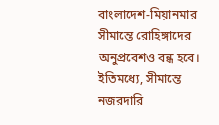বাংলাদেশ-মিয়ানমার সীমান্তে রোহিঙ্গাদের অনুপ্রবেশও বন্ধ হবে। ইতিমধ্যে, সীমান্তে নজরদারি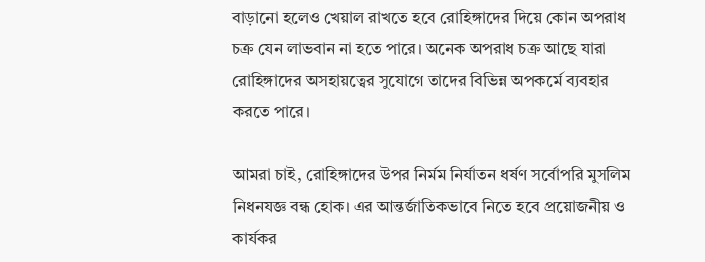বাড়ানো হলেও খেয়াল রাখতে হবে রোহিঙ্গাদের দিয়ে কোন অপরাধ চক্র যেন লাভবান না হতে পারে। অনেক অপরাধ চক্র আছে যারা রোহিঙ্গাদের অসহায়ত্বের সুযোগে তাদের বিভিন্ন অপকর্মে ব্যবহার করতে পারে।

আমরা চাই, রোহিঙ্গাদের উপর নির্মম নির্যাতন ধর্ষণ সর্বোপরি মুসলিম নিধনযজ্ঞ বন্ধ হোক। এর আন্তর্জাতিকভাবে নিতে হবে প্রয়োজনীয় ও কার্যকর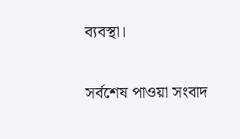ব্যবস্থা।


সর্বশেষ পাওয়া সংবাদ